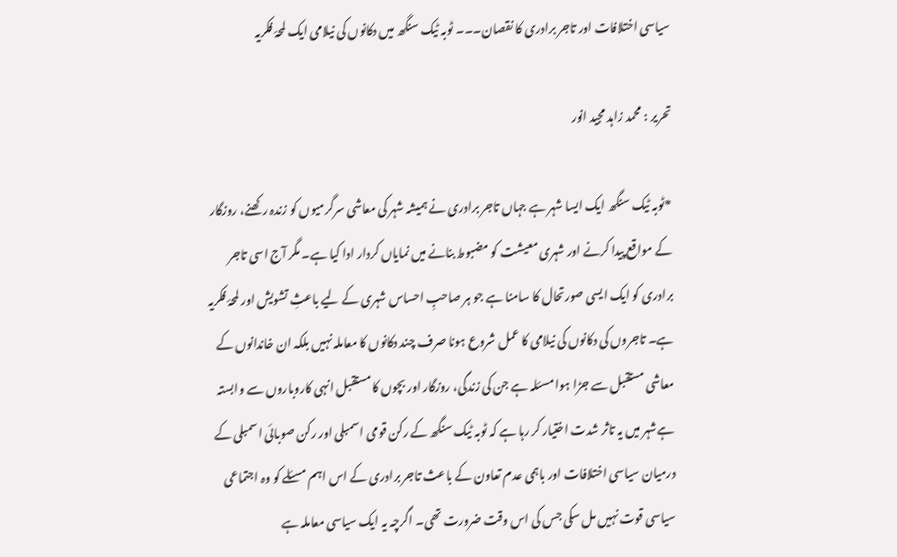سیاسی اختلافات اور تاجر برادری کا نقصان۔۔۔ ٹوبہ ٹیک سنگھ میں دکانوں کی نیلامی ایک لمحۂ فکریہ

تحریر : محمد زاہد مجید انور

*ٹوبہ ٹیک سنگھ ایک ایسا شہر ہے جہاں تاجر برادری نے ہمیشہ شہر کی معاشی سرگرمیوں کو زندہ رکھنے، روزگار کے مواقع پیدا کرنے اور شہری معیشت کو مضبوط بنانے میں نمایاں کردار ادا کیا ہے۔ مگر آج اسی تاجر برادری کو ایک ایسی صورتحال کا سامنا ہے جو ہر صاحبِ احساس شہری کے لیے باعثِ تشویش اور لمحۂ فکریہ ہے۔ تاجروں کی دکانوں کی نیلامی کا عمل شروع ہونا صرف چند دکانوں کا معاملہ نہیں بلکہ ان خاندانوں کے معاشی مستقبل سے جڑا ہوا مسئلہ ہے جن کی زندگی، روزگار اور بچوں کا مستقبل انہی کاروباروں سے وابستہ ہےشہر میں یہ تاثر شدت اختیار کر رہا ہے کہ ٹوبہ ٹیک سنگھ کے رکن قومی اسمبلی اور رکن صوبائی اسمبلی کے درمیان سیاسی اختلافات اور باہمی عدم تعاون کے باعث تاجر برادری کے اس اہم مسئلے کو وہ اجتماعی سیاسی قوت نہیں مل سکی جس کی اس وقت ضرورت تھی۔ اگرچہ یہ ایک سیاسی معاملہ ہے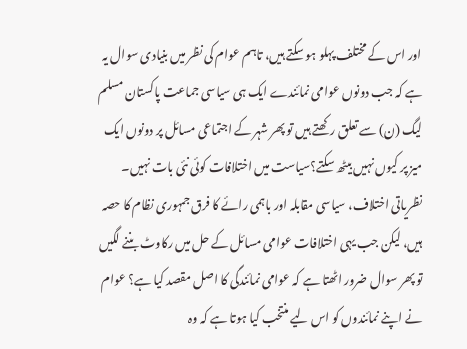اور اس کے مختلف پہلو ہو سکتے ہیں، تاہم عوام کی نظر میں بنیادی سوال یہ ہے کہ جب دونوں عوامی نمائندے ایک ہی سیاسی جماعت پاکستان مسلم لیگ (ن) سے تعلق رکھتے ہیں تو پھر شہر کے اجتماعی مسائل پر دونوں ایک میز پر کیوں نہیں بیٹھ سکتے؟سیاست میں اختلافات کوئی نئی بات نہیں۔ نظریاتی اختلاف، سیاسی مقابلہ اور باہمی رائے کا فرق جمہوری نظام کا حصہ ہیں، لیکن جب یہی اختلافات عوامی مسائل کے حل میں رکاوٹ بننے لگیں تو پھر سوال ضرور اٹھتا ہے کہ عوامی نمائندگی کا اصل مقصد کیا ہے؟ عوام نے اپنے نمائندوں کو اس لیے منتخب کیا ہوتا ہے کہ وہ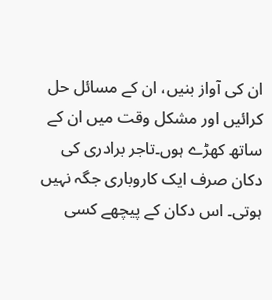ان کی آواز بنیں، ان کے مسائل حل کرائیں اور مشکل وقت میں ان کے ساتھ کھڑے ہوں۔تاجر برادری کی دکان صرف ایک کاروباری جگہ نہیں ہوتی۔ اس دکان کے پیچھے کسی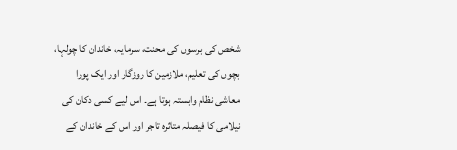شخص کی برسوں کی محنت، سرمایہ، خاندان کا چولہا، بچوں کی تعلیم، ملازمین کا روزگار اور ایک پورا معاشی نظام وابستہ ہوتا ہے۔ اس لیے کسی دکان کی نیلامی کا فیصلہ متاثرہ تاجر اور اس کے خاندان کے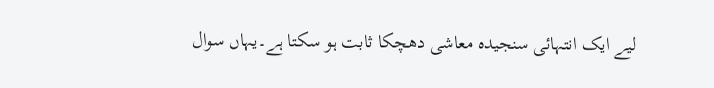لیے ایک انتہائی سنجیدہ معاشی دھچکا ثابت ہو سکتا ہے۔یہاں سوال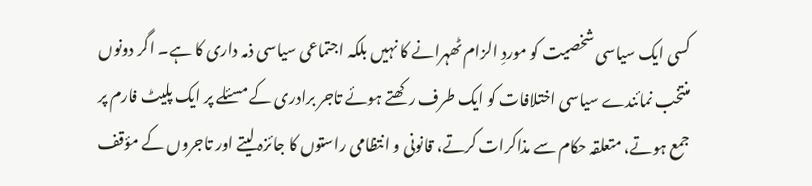کسی ایک سیاسی شخصیت کو موردِ الزام ٹھہرانے کا نہیں بلکہ اجتماعی سیاسی ذمہ داری کا ہے۔ اگر دونوں منتخب نمائندے سیاسی اختلافات کو ایک طرف رکھتے ہوئے تاجر برادری کے مسئلے پر ایک پلیٹ فارم پر جمع ہوتے، متعلقہ حکام سے مذاکرات کرتے، قانونی و انتظامی راستوں کا جائزہ لیتے اور تاجروں کے مؤقف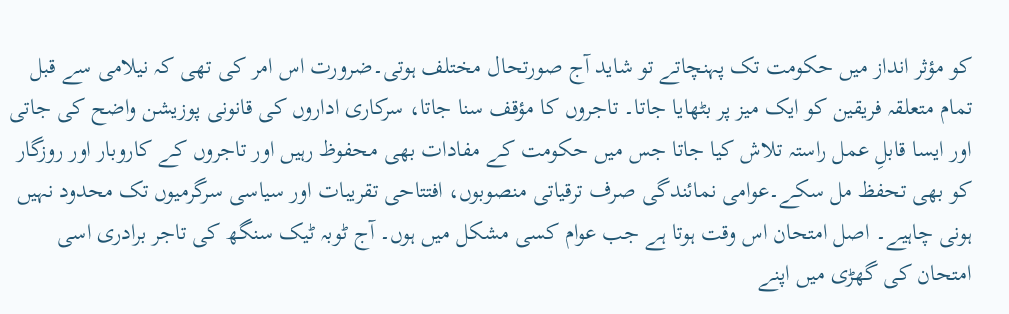کو مؤثر انداز میں حکومت تک پہنچاتے تو شاید آج صورتحال مختلف ہوتی۔ضرورت اس امر کی تھی کہ نیلامی سے قبل تمام متعلقہ فریقین کو ایک میز پر بٹھایا جاتا۔ تاجروں کا مؤقف سنا جاتا، سرکاری اداروں کی قانونی پوزیشن واضح کی جاتی اور ایسا قابلِ عمل راستہ تلاش کیا جاتا جس میں حکومت کے مفادات بھی محفوظ رہیں اور تاجروں کے کاروبار اور روزگار کو بھی تحفظ مل سکے۔عوامی نمائندگی صرف ترقیاتی منصوبوں، افتتاحی تقریبات اور سیاسی سرگرمیوں تک محدود نہیں ہونی چاہیے۔ اصل امتحان اس وقت ہوتا ہے جب عوام کسی مشکل میں ہوں۔ آج ٹوبہ ٹیک سنگھ کی تاجر برادری اسی امتحان کی گھڑی میں اپنے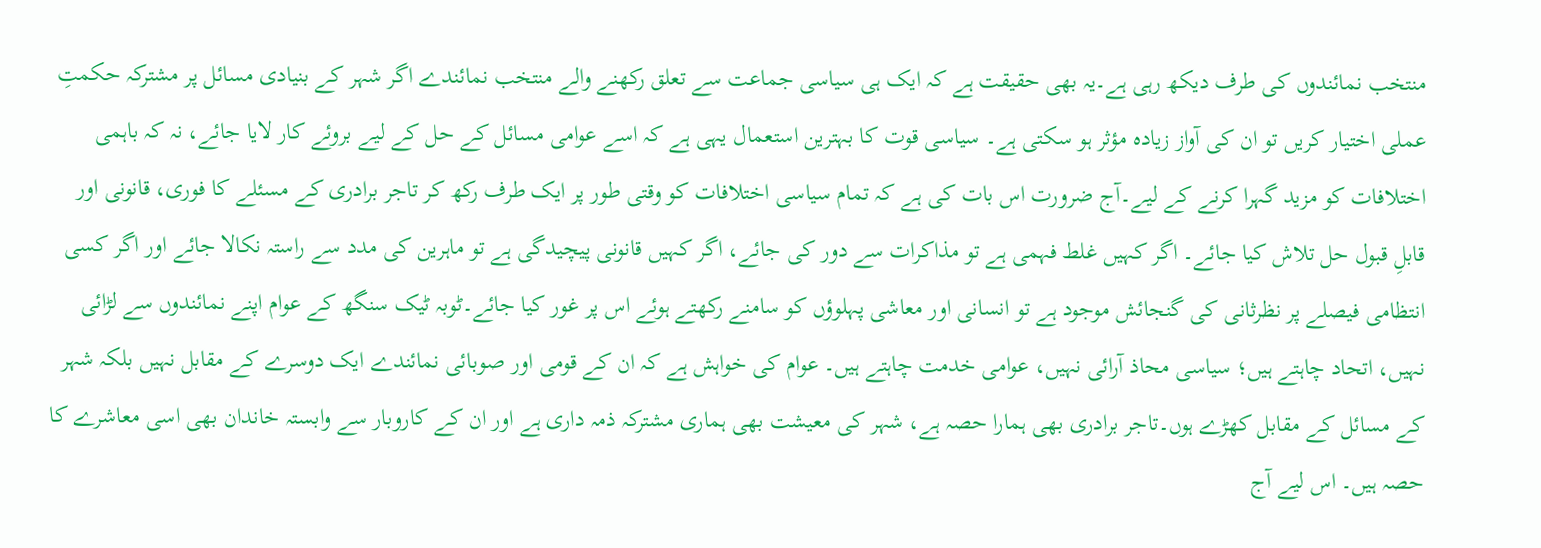منتخب نمائندوں کی طرف دیکھ رہی ہے۔یہ بھی حقیقت ہے کہ ایک ہی سیاسی جماعت سے تعلق رکھنے والے منتخب نمائندے اگر شہر کے بنیادی مسائل پر مشترکہ حکمتِ عملی اختیار کریں تو ان کی آواز زیادہ مؤثر ہو سکتی ہے۔ سیاسی قوت کا بہترین استعمال یہی ہے کہ اسے عوامی مسائل کے حل کے لیے بروئے کار لایا جائے، نہ کہ باہمی اختلافات کو مزید گہرا کرنے کے لیے۔آج ضرورت اس بات کی ہے کہ تمام سیاسی اختلافات کو وقتی طور پر ایک طرف رکھ کر تاجر برادری کے مسئلے کا فوری، قانونی اور قابلِ قبول حل تلاش کیا جائے۔ اگر کہیں غلط فہمی ہے تو مذاکرات سے دور کی جائے، اگر کہیں قانونی پیچیدگی ہے تو ماہرین کی مدد سے راستہ نکالا جائے اور اگر کسی انتظامی فیصلے پر نظرثانی کی گنجائش موجود ہے تو انسانی اور معاشی پہلوؤں کو سامنے رکھتے ہوئے اس پر غور کیا جائے۔ٹوبہ ٹیک سنگھ کے عوام اپنے نمائندوں سے لڑائی نہیں، اتحاد چاہتے ہیں؛ سیاسی محاذ آرائی نہیں، عوامی خدمت چاہتے ہیں۔ عوام کی خواہش ہے کہ ان کے قومی اور صوبائی نمائندے ایک دوسرے کے مقابل نہیں بلکہ شہر کے مسائل کے مقابل کھڑے ہوں۔تاجر برادری بھی ہمارا حصہ ہے، شہر کی معیشت بھی ہماری مشترکہ ذمہ داری ہے اور ان کے کاروبار سے وابستہ خاندان بھی اسی معاشرے کا حصہ ہیں۔ اس لیے آج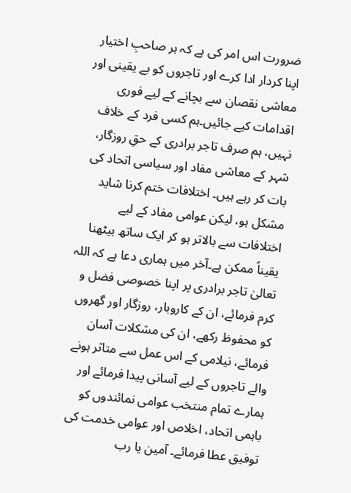ضرورت اس امر کی ہے کہ ہر صاحبِ اختیار اپنا کردار ادا کرے اور تاجروں کو بے یقینی اور معاشی نقصان سے بچانے کے لیے فوری اقدامات کیے جائیں۔ہم کسی فرد کے خلاف نہیں، ہم صرف تاجر برادری کے حقِ روزگار، شہر کے معاشی مفاد اور سیاسی اتحاد کی بات کر رہے ہیں۔ اختلافات ختم کرنا شاید مشکل ہو، لیکن عوامی مفاد کے لیے اختلافات سے بالاتر ہو کر ایک ساتھ بیٹھنا یقیناً ممکن ہے۔آخر میں ہماری دعا ہے کہ اللہ تعالیٰ تاجر برادری پر اپنا خصوصی فضل و کرم فرمائے، ان کے کاروبار، روزگار اور گھروں کو محفوظ رکھے، ان کی مشکلات آسان فرمائے، نیلامی کے اس عمل سے متاثر ہونے والے تاجروں کے لیے آسانی پیدا فرمائے اور ہمارے تمام منتخب عوامی نمائندوں کو باہمی اتحاد، اخلاص اور عوامی خدمت کی توفیق عطا فرمائے۔ آمین یا رب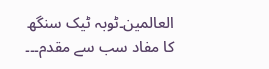العالمین۔ٹوبہ ٹیک سنگھ کا مفاد سب سے مقدم۔۔۔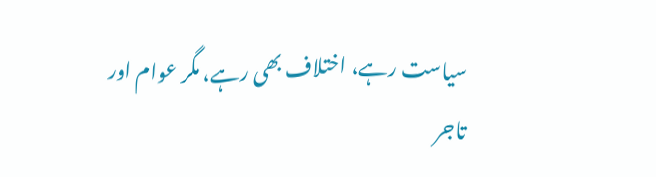سیاست رہے، اختلاف بھی رہے، مگر عوام اور تاجر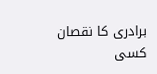برادری کا نقصان کسی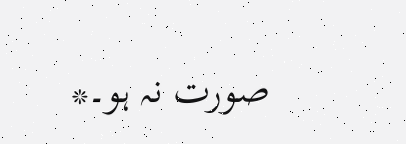صورت نہ ہو۔*